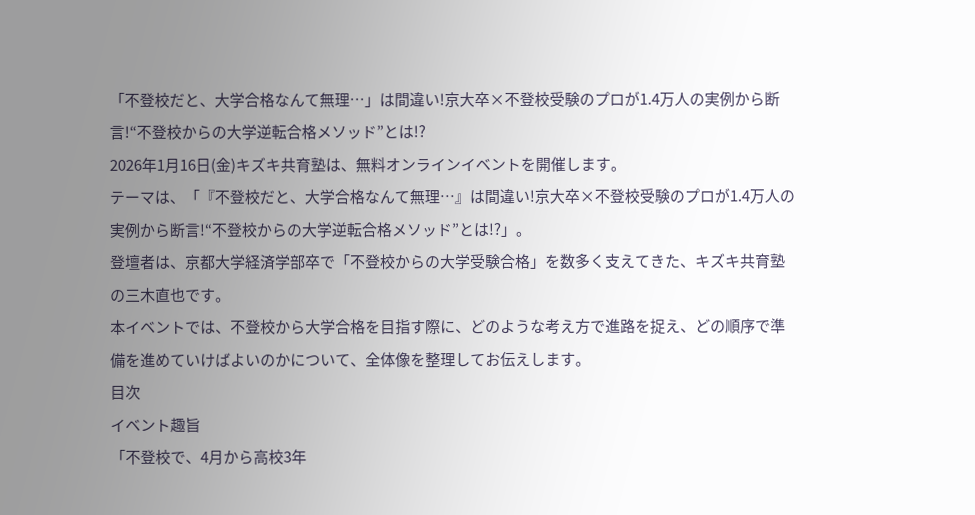「不登校だと、大学合格なんて無理…」は間違い!京大卒×不登校受験のプロが1.4万人の実例から断言!“不登校からの大学逆転合格メソッド”とは!?
2026年1月16日(金)キズキ共育塾は、無料オンラインイベントを開催します。
テーマは、「『不登校だと、大学合格なんて無理…』は間違い!京大卒×不登校受験のプロが1.4万人の実例から断言!“不登校からの大学逆転合格メソッド”とは!?」。
登壇者は、京都大学経済学部卒で「不登校からの大学受験合格」を数多く支えてきた、キズキ共育塾の三木直也です。
本イベントでは、不登校から大学合格を目指す際に、どのような考え方で進路を捉え、どの順序で準備を進めていけばよいのかについて、全体像を整理してお伝えします。
目次
イベント趣旨
「不登校で、4月から高校3年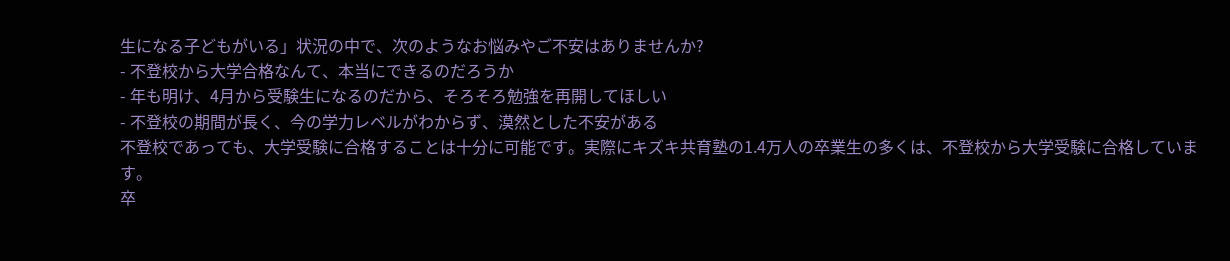生になる子どもがいる」状況の中で、次のようなお悩みやご不安はありませんか?
- 不登校から大学合格なんて、本当にできるのだろうか
- 年も明け、4月から受験生になるのだから、そろそろ勉強を再開してほしい
- 不登校の期間が長く、今の学力レベルがわからず、漠然とした不安がある
不登校であっても、大学受験に合格することは十分に可能です。実際にキズキ共育塾の1.4万人の卒業生の多くは、不登校から大学受験に合格しています。
卒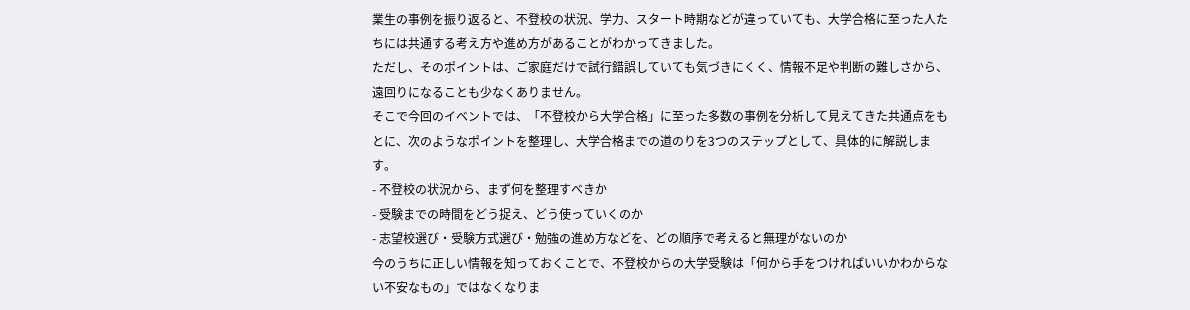業生の事例を振り返ると、不登校の状況、学力、スタート時期などが違っていても、大学合格に至った人たちには共通する考え方や進め方があることがわかってきました。
ただし、そのポイントは、ご家庭だけで試行錯誤していても気づきにくく、情報不足や判断の難しさから、遠回りになることも少なくありません。
そこで今回のイベントでは、「不登校から大学合格」に至った多数の事例を分析して見えてきた共通点をもとに、次のようなポイントを整理し、大学合格までの道のりを3つのステップとして、具体的に解説します。
- 不登校の状況から、まず何を整理すべきか
- 受験までの時間をどう捉え、どう使っていくのか
- 志望校選び・受験方式選び・勉強の進め方などを、どの順序で考えると無理がないのか
今のうちに正しい情報を知っておくことで、不登校からの大学受験は「何から手をつければいいかわからない不安なもの」ではなくなりま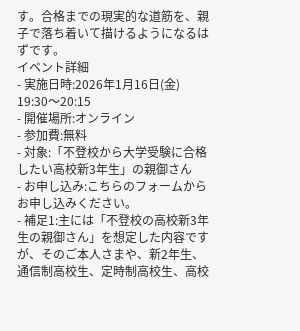す。合格までの現実的な道筋を、親子で落ち着いて描けるようになるはずです。
イベント詳細
- 実施日時:2026年1月16日(金) 19:30〜20:15
- 開催場所:オンライン
- 参加費:無料
- 対象:「不登校から大学受験に合格したい高校新3年生」の親御さん
- お申し込み:こちらのフォームからお申し込みください。
- 補足1:主には「不登校の高校新3年生の親御さん」を想定した内容ですが、そのご本人さまや、新2年生、通信制高校生、定時制高校生、高校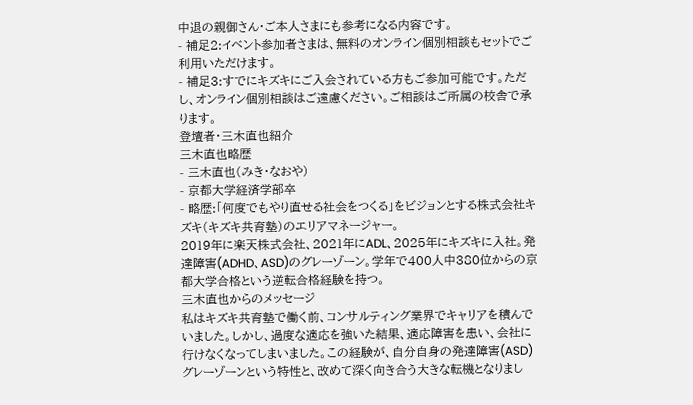中退の親御さん・ご本人さまにも参考になる内容です。
- 補足2:イベント参加者さまは、無料のオンライン個別相談もセットでご利用いただけます。
- 補足3:すでにキズキにご入会されている方もご参加可能です。ただし、オンライン個別相談はご遠慮ください。ご相談はご所属の校舎で承ります。
登壇者・三木直也紹介
三木直也略歴
- 三木直也(みき・なおや)
- 京都大学経済学部卒
- 略歴:「何度でもやり直せる社会をつくる」をビジョンとする株式会社キズキ(キズキ共育塾)のエリアマネージャー。
2019年に楽天株式会社、2021年にADL、2025年にキズキに入社。発達障害(ADHD、ASD)のグレーゾーン。学年で400人中380位からの京都大学合格という逆転合格経験を持つ。
三木直也からのメッセージ
私はキズキ共育塾で働く前、コンサルティング業界でキャリアを積んでいました。しかし、過度な適応を強いた結果、適応障害を患い、会社に行けなくなってしまいました。この経験が、自分自身の発達障害(ASD)グレーゾーンという特性と、改めて深く向き合う大きな転機となりまし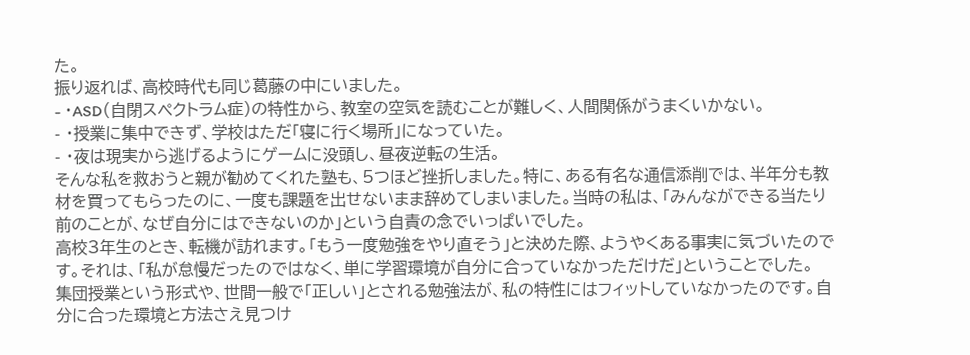た。
振り返れば、高校時代も同じ葛藤の中にいました。
- ・ASD(自閉スペクトラム症)の特性から、教室の空気を読むことが難しく、人間関係がうまくいかない。
- ・授業に集中できず、学校はただ「寝に行く場所」になっていた。
- ・夜は現実から逃げるようにゲームに没頭し、昼夜逆転の生活。
そんな私を救おうと親が勧めてくれた塾も、5つほど挫折しました。特に、ある有名な通信添削では、半年分も教材を買ってもらったのに、一度も課題を出せないまま辞めてしまいました。当時の私は、「みんなができる当たり前のことが、なぜ自分にはできないのか」という自責の念でいっぱいでした。
高校3年生のとき、転機が訪れます。「もう一度勉強をやり直そう」と決めた際、ようやくある事実に気づいたのです。それは、「私が怠慢だったのではなく、単に学習環境が自分に合っていなかっただけだ」ということでした。
集団授業という形式や、世間一般で「正しい」とされる勉強法が、私の特性にはフィットしていなかったのです。自分に合った環境と方法さえ見つけ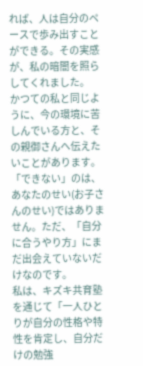れば、人は自分のペースで歩み出すことができる。その実感が、私の暗闇を照らしてくれました。
かつての私と同じように、今の環境に苦しんでいる方と、その親御さんへ伝えたいことがあります。「できない」のは、あなたのせい(お子さんのせい)ではありません。ただ、「自分に合うやり方」にまだ出会えていないだけなのです。
私は、キズキ共育塾を通じて「一人ひとりが自分の性格や特性を肯定し、自分だけの勉強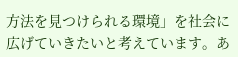方法を見つけられる環境」を社会に広げていきたいと考えています。あ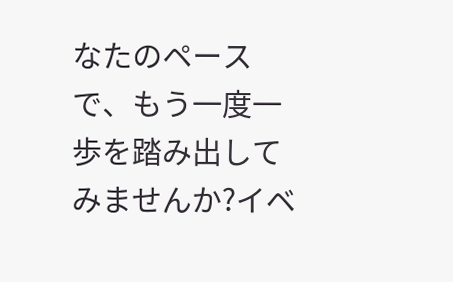なたのペースで、もう一度一歩を踏み出してみませんか?イベ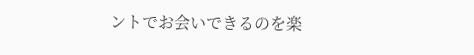ントでお会いできるのを楽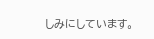しみにしています。